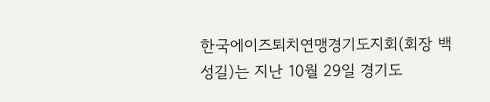한국에이즈퇴치연맹경기도지회(회장 백성길)는 지난 10월 29일 경기도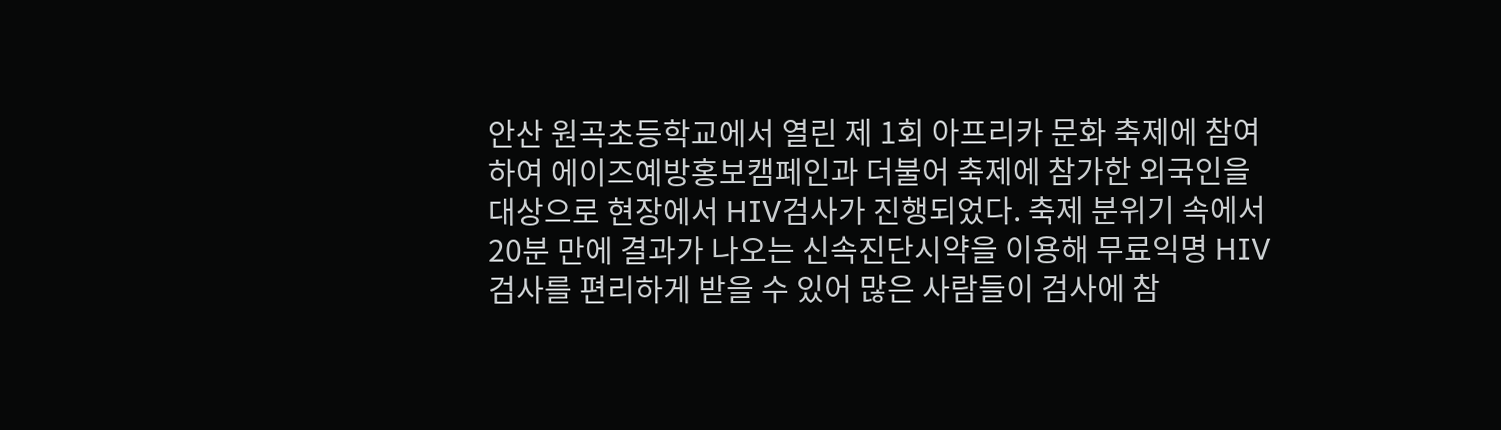안산 원곡초등학교에서 열린 제 1회 아프리카 문화 축제에 참여하여 에이즈예방홍보캠페인과 더불어 축제에 참가한 외국인을 대상으로 현장에서 HIV검사가 진행되었다. 축제 분위기 속에서 20분 만에 결과가 나오는 신속진단시약을 이용해 무료익명 HIV검사를 편리하게 받을 수 있어 많은 사람들이 검사에 참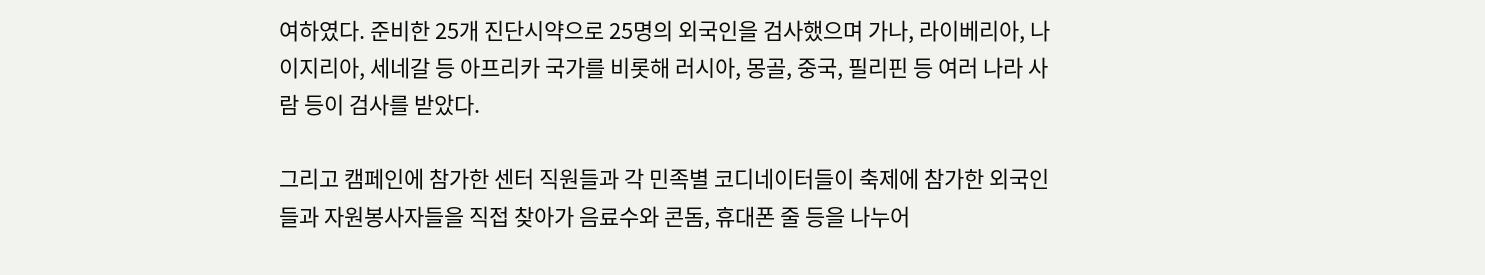여하였다. 준비한 25개 진단시약으로 25명의 외국인을 검사했으며 가나, 라이베리아, 나이지리아, 세네갈 등 아프리카 국가를 비롯해 러시아, 몽골, 중국, 필리핀 등 여러 나라 사람 등이 검사를 받았다.

그리고 캠페인에 참가한 센터 직원들과 각 민족별 코디네이터들이 축제에 참가한 외국인들과 자원봉사자들을 직접 찾아가 음료수와 콘돔, 휴대폰 줄 등을 나누어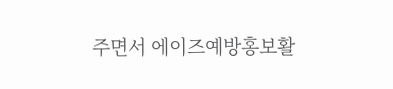주면서 에이즈예방홍보활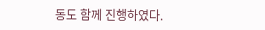동도 함께 진행하였다.